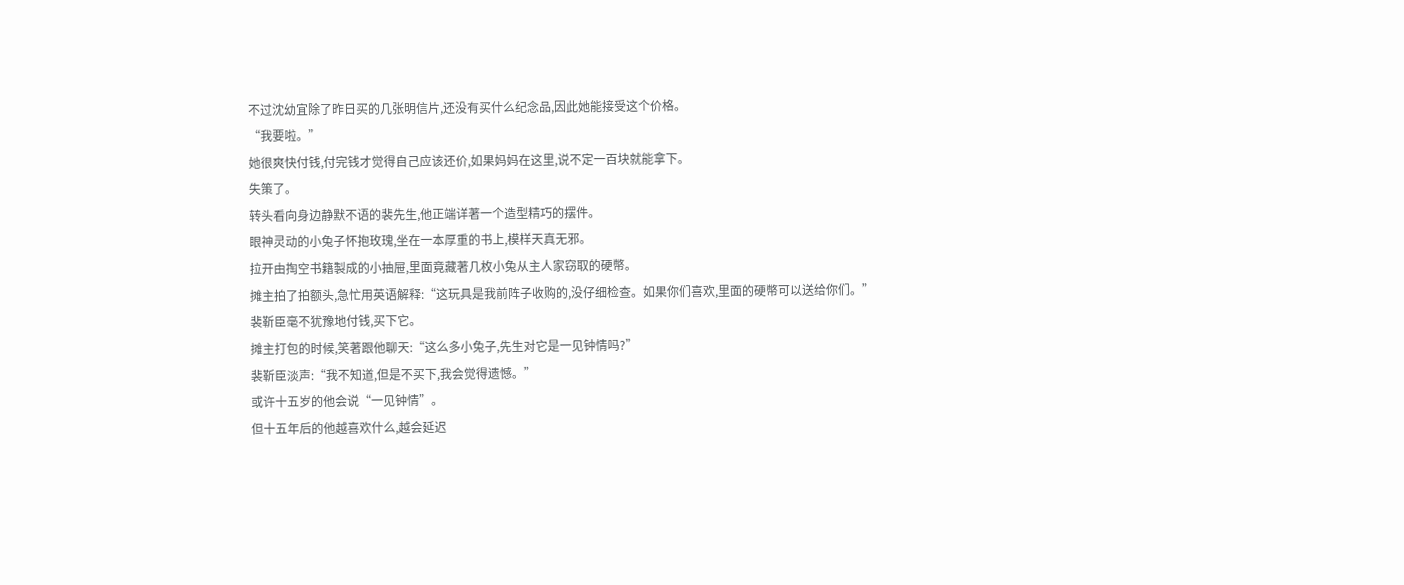不过沈幼宜除了昨日买的几张明信片,还没有买什么纪念品,因此她能接受这个价格。
“我要啦。”
她很爽快付钱,付完钱才觉得自己应该还价,如果妈妈在这里,说不定一百块就能拿下。
失策了。
转头看向身边静默不语的裴先生,他正端详著一个造型精巧的摆件。
眼神灵动的小兔子怀抱玫瑰,坐在一本厚重的书上,模样天真无邪。
拉开由掏空书籍製成的小抽屉,里面竟藏著几枚小兔从主人家窃取的硬幣。
摊主拍了拍额头,急忙用英语解释:“这玩具是我前阵子收购的,没仔细检查。如果你们喜欢,里面的硬幣可以送给你们。”
裴靳臣毫不犹豫地付钱,买下它。
摊主打包的时候,笑著跟他聊天:“这么多小兔子,先生对它是一见钟情吗?”
裴靳臣淡声:“我不知道,但是不买下,我会觉得遗憾。”
或许十五岁的他会说“一见钟情”。
但十五年后的他越喜欢什么,越会延迟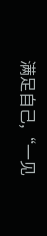满足自己,“一见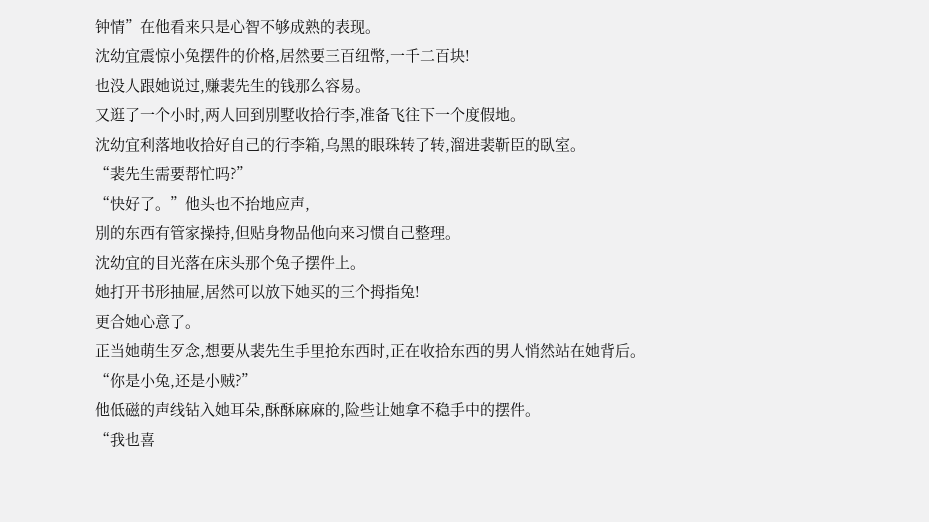钟情”在他看来只是心智不够成熟的表现。
沈幼宜震惊小兔摆件的价格,居然要三百纽幣,一千二百块!
也没人跟她说过,赚裴先生的钱那么容易。
又逛了一个小时,两人回到別墅收拾行李,准备飞往下一个度假地。
沈幼宜利落地收拾好自己的行李箱,乌黑的眼珠转了转,溜进裴靳臣的臥室。
“裴先生需要帮忙吗?”
“快好了。”他头也不抬地应声,
別的东西有管家操持,但贴身物品他向来习惯自己整理。
沈幼宜的目光落在床头那个兔子摆件上。
她打开书形抽屉,居然可以放下她买的三个拇指兔!
更合她心意了。
正当她萌生歹念,想要从裴先生手里抢东西时,正在收拾东西的男人悄然站在她背后。
“你是小兔,还是小贼?”
他低磁的声线钻入她耳朵,酥酥麻麻的,险些让她拿不稳手中的摆件。
“我也喜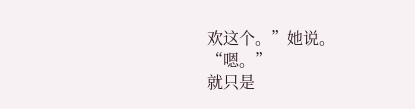欢这个。”她说。
“嗯。”
就只是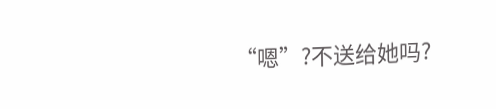“嗯”?不送给她吗?